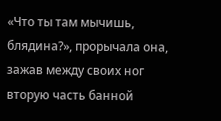«Что ты там мычишь, блядина?», прорычала она, зажав между своих ног вторую часть банной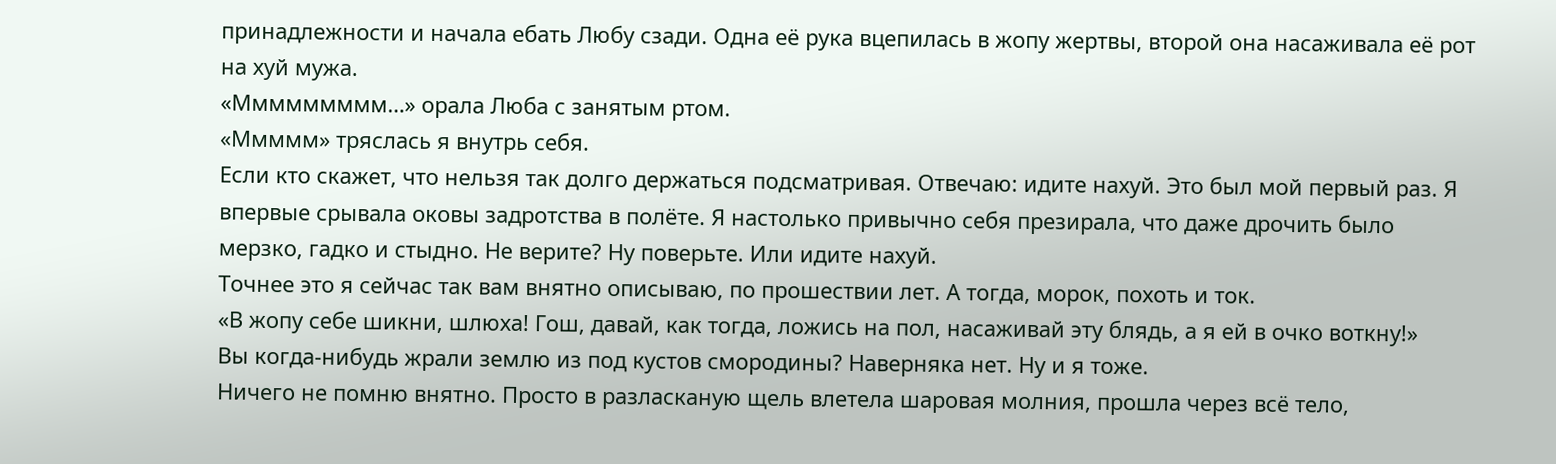принадлежности и начала ебать Любу сзади. Одна её рука вцепилась в жопу жертвы, второй она насаживала её рот на хуй мужа.
«Ммммммммм…» орала Люба с занятым ртом.
«Ммммм» тряслась я внутрь себя.
Если кто скажет, что нельзя так долго держаться подсматривая. Отвечаю: идите нахуй. Это был мой первый раз. Я впервые срывала оковы задротства в полёте. Я настолько привычно себя презирала, что даже дрочить было мерзко, гадко и стыдно. Не верите? Ну поверьте. Или идите нахуй.
Точнее это я сейчас так вам внятно описываю, по прошествии лет. А тогда, морок, похоть и ток.
«В жопу себе шикни, шлюха! Гош, давай, как тогда, ложись на пол, насаживай эту блядь, а я ей в очко воткну!»
Вы когда-нибудь жрали землю из под кустов смородины? Наверняка нет. Ну и я тоже.
Ничего не помню внятно. Просто в разласканую щель влетела шаровая молния, прошла через всё тело,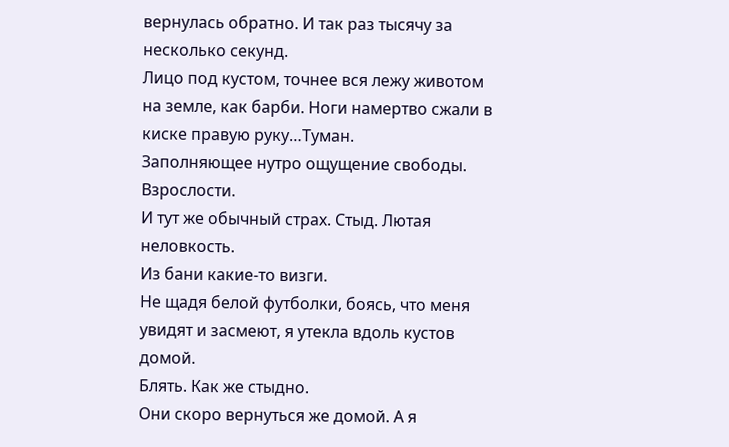вернулась обратно. И так раз тысячу за несколько секунд.
Лицо под кустом, точнее вся лежу животом на земле, как барби. Ноги намертво сжали в киске правую руку…Туман.
Заполняющее нутро ощущение свободы. Взрослости.
И тут же обычный страх. Стыд. Лютая неловкость.
Из бани какие-то визги.
Не щадя белой футболки, боясь, что меня увидят и засмеют, я утекла вдоль кустов домой.
Блять. Как же стыдно.
Они скоро вернуться же домой. А я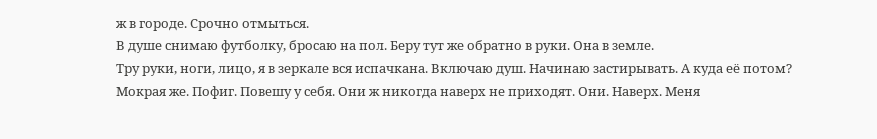ж в городе. Срочно отмыться.
В душе снимаю футболку, бросаю на пол. Беру тут же обратно в руки. Она в земле.
Тру руки, ноги, лицо, я в зеркале вся испачкана. Включаю душ. Начинаю застирывать. А куда её потом? Мокрая же. Пофиг. Повешу у себя. Они ж никогда наверх не приходят. Они. Наверх. Меня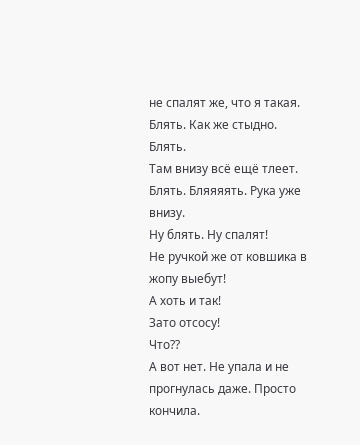не спалят же, что я такая.
Блять. Как же стыдно.
Блять.
Там внизу всё ещё тлеет.
Блять. Бляяяять. Рука уже внизу.
Ну блять. Ну спалят!
Не ручкой же от ковшика в жопу выебут!
А хоть и так!
Зато отсосу!
Что??
А вот нет. Не упала и не прогнулась даже. Просто кончила.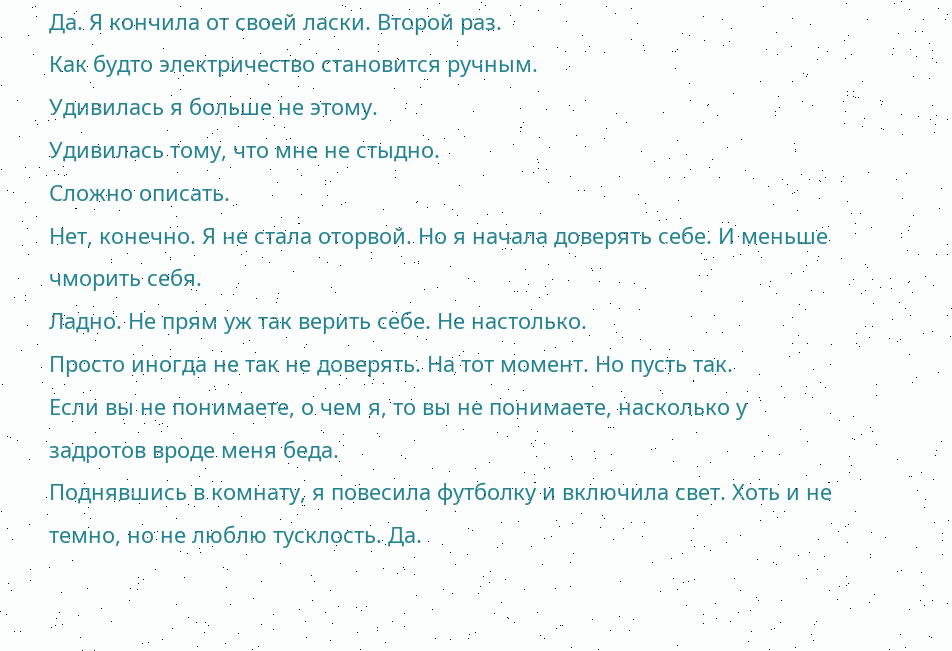Да. Я кончила от своей ласки. Второй раз.
Как будто электричество становится ручным.
Удивилась я больше не этому.
Удивилась тому, что мне не стыдно.
Сложно описать.
Нет, конечно. Я не стала оторвой. Но я начала доверять себе. И меньше чморить себя.
Ладно. Не прям уж так верить себе. Не настолько.
Просто иногда не так не доверять. На тот момент. Но пусть так.
Если вы не понимаете, о чем я, то вы не понимаете, насколько у задротов вроде меня беда.
Поднявшись в комнату, я повесила футболку и включила свет. Хоть и не темно, но не люблю тусклость. Да.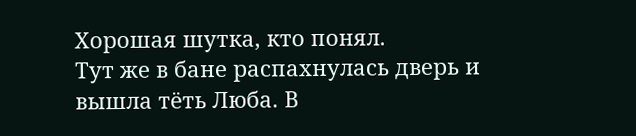Хорошая шутка, кто понял.
Тут же в бане распахнулась дверь и вышла тёть Люба. В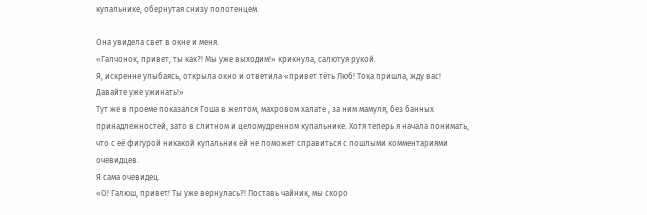купальнике, обернутая снизу полотенцем.

Она увидела свет в окне и меня.
«Галчонок, привет, ты как?! Мы уже выходим!» крикнула, салютуя рукой.
Я, искренне улыбаясь, открыла окно и ответила «привет тёть Люб! Тока пришла, жду вас! Давайте уже ужинать!»
Тут же в проеме показался Гоша в желтом, махровом халате , за ним мамуля, без банных принадлежностей, зато в слитном и целомудренном купальнике. Хотя теперь я начала понимать, что с её фигурой никакой купальник ей не поможет справиться с пошлыми комментариями очевидцев.
Я сама очевидец.
«О! Галюш, привет! Ты уже вернулась?! Поставь чайник, мы скоро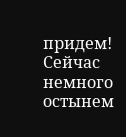придем! Сейчас немного остынем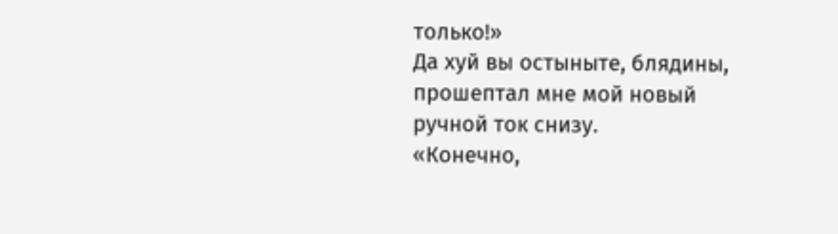только!»
Да хуй вы остыныте, блядины, прошептал мне мой новый ручной ток снизу.
«Конечно,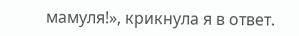мамуля!», крикнула я в ответ.